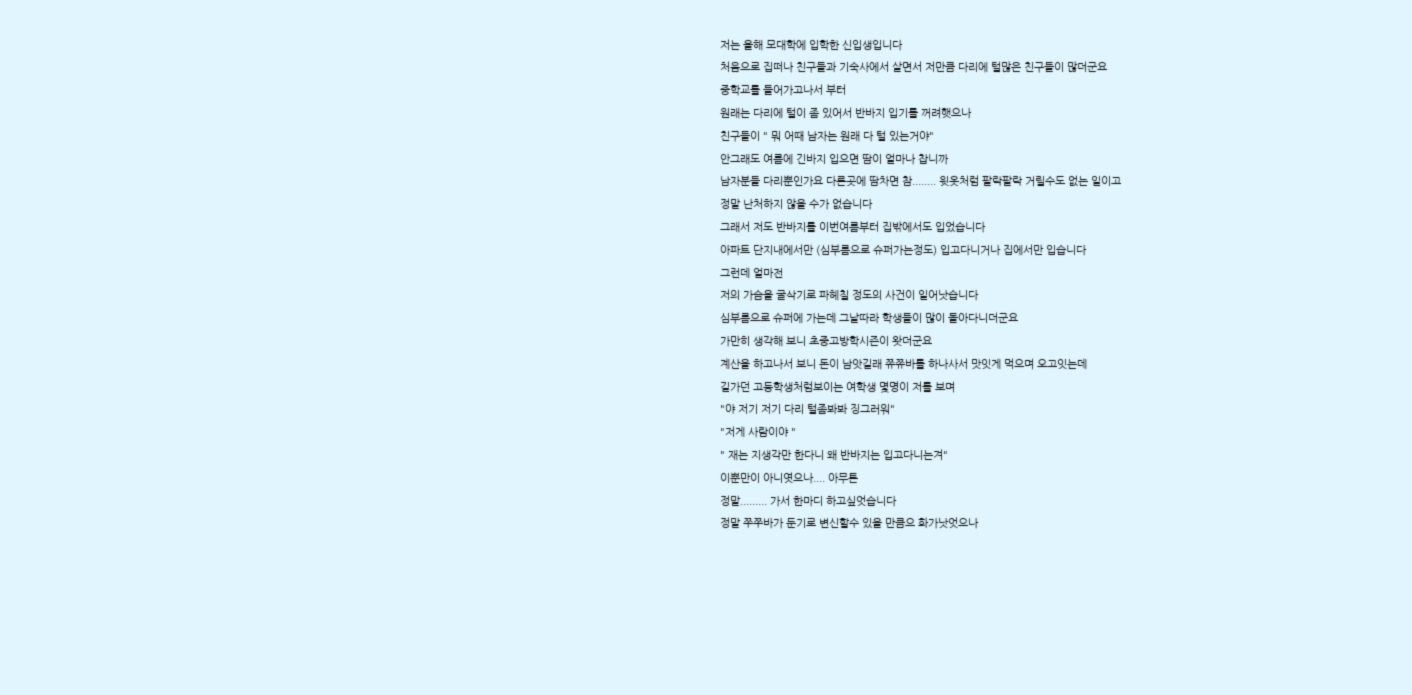저는 올해 모대학에 입학한 신입생입니다
처음으로 집떠나 친구들과 기숙사에서 살면서 저만큼 다리에 털많은 친구들이 많더군요
중학교를 들어가고나서 부터
원래는 다리에 털이 좀 있어서 반바지 입기를 꺼려햇으나
친구들이 " 뭐 어때 남자는 원래 다 털 있는거야"
안그래도 여름에 긴바지 입으면 땀이 얼마나 찹니까
남자분들 다리뿐인가요 다른곳에 땀차면 참........ 윗옷처럼 팔락팔락 거릴수도 없는 일이고
정말 난처하지 않을 수가 없습니다
그래서 저도 반바지를 이번여름부터 집밖에서도 입었습니다
아파트 단지내에서만 (심부름으로 슈퍼가는정도) 입고다니거나 집에서만 입습니다
그런데 얼마전
저의 가슴을 굴삭기로 파헤칠 정도의 사건이 일어낫습니다
심부름으로 슈퍼에 가는데 그날따라 학생들이 많이 돌아다니더군요
가만히 생각해 보니 초중고방학시즌이 왓더군요
계산을 하고나서 보니 돈이 남앗길래 쮸쮸바를 하나사서 맛잇게 먹으며 오고잇는데
길가던 고등학생처럼보이는 여학생 몇명이 저를 보며
"야 저기 저기 다리 털좀봐봐 징그러워"
"저게 사람이야 "
" 재는 지생각만 한다니 왜 반바지는 입고다니는겨"
이뿐만이 아니엿으나.... 아무튼
정말......... 가서 한마디 하고싶엇습니다
정말 쭈쭈바가 둔기로 변신할수 있을 만큼으 화가낫엇으나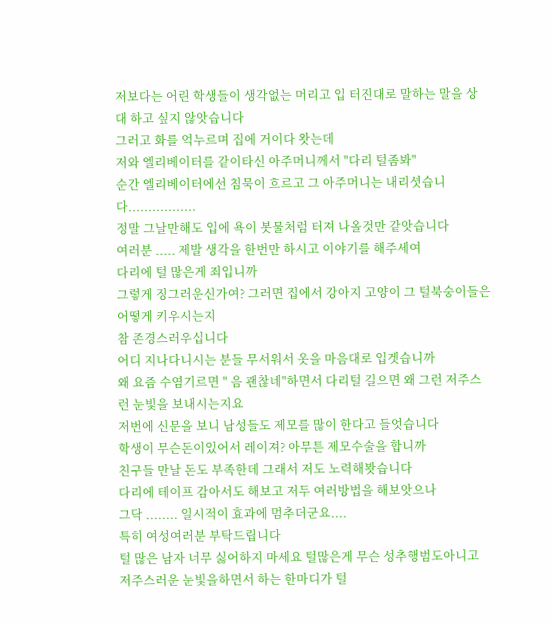저보다는 어린 학생들이 생각없는 머리고 입 터진대로 말하는 말을 상대 하고 싶지 않앗습니다
그러고 화를 억누르며 집에 거이다 왓는데
저와 엘리베이터를 같이타신 아주머니께서 "다리 털좀봐"
순간 엘리베이터에선 침묵이 흐르고 그 아주머니는 내리셧습니다.................
정말 그날만해도 입에 욕이 봇물처럼 터져 나올것만 같앗습니다
여러분 ..... 제발 생각을 한번만 하시고 이야기를 해주세여
다리에 털 많은게 죄입니까
그렇게 징그러운신가여? 그러면 집에서 강아지 고양이 그 털북숭이들은 어떻게 키우시는지
참 존경스러우십니다
어디 지나다니시는 분들 무서워서 옷을 마음대로 입겟습니까
왜 요즘 수염기르면 " 음 괜찮네"하면서 다리털 길으면 왜 그런 저주스런 눈빛을 보내시는지요
저번에 신문을 보니 남성들도 제모를 많이 한다고 들엇습니다
학생이 무슨돈이있어서 레이져? 아무튼 제모수술을 합니까
친구들 만날 돈도 부족한데 그래서 저도 노력해봣습니다
다리에 테이프 감아서도 해보고 저두 여러방법을 해보앗으나
그닥 ........ 일시적이 효과에 멈추더군요....
특히 여성여러분 부탁드립니다
털 많은 남자 너무 싫어하지 마세요 털많은게 무슨 성추행범도아니고
저주스러운 눈빛을하면서 하는 한마디가 털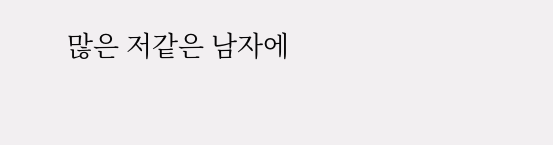많은 저같은 남자에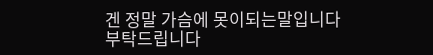겐 정말 가슴에 못이되는말입니다
부탁드립니다